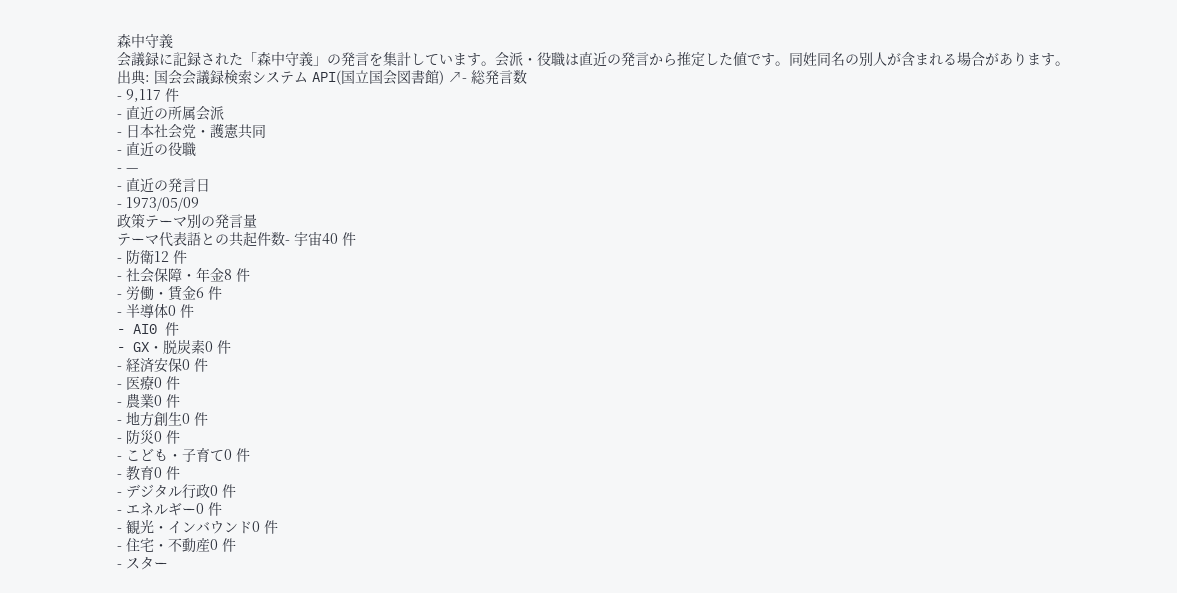森中守義
会議録に記録された「森中守義」の発言を集計しています。会派・役職は直近の発言から推定した値です。同姓同名の別人が含まれる場合があります。
出典: 国会会議録検索システム API(国立国会図書館) ↗- 総発言数
- 9,117 件
- 直近の所属会派
- 日本社会党・護憲共同
- 直近の役職
- —
- 直近の発言日
- 1973/05/09
政策テーマ別の発言量
テーマ代表語との共起件数- 宇宙40 件
- 防衛12 件
- 社会保障・年金8 件
- 労働・賃金6 件
- 半導体0 件
- AI0 件
- GX・脱炭素0 件
- 経済安保0 件
- 医療0 件
- 農業0 件
- 地方創生0 件
- 防災0 件
- こども・子育て0 件
- 教育0 件
- デジタル行政0 件
- エネルギー0 件
- 観光・インバウンド0 件
- 住宅・不動産0 件
- スター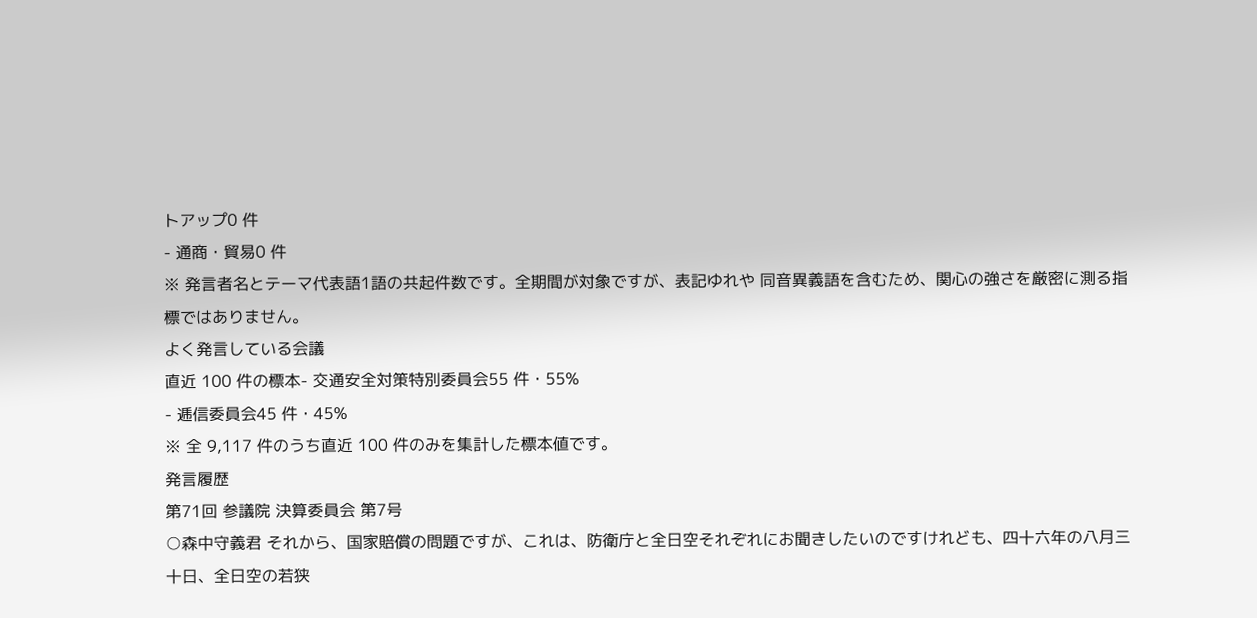トアップ0 件
- 通商・貿易0 件
※ 発言者名とテーマ代表語1語の共起件数です。全期間が対象ですが、表記ゆれや 同音異義語を含むため、関心の強さを厳密に測る指標ではありません。
よく発言している会議
直近 100 件の標本- 交通安全対策特別委員会55 件・55%
- 逓信委員会45 件・45%
※ 全 9,117 件のうち直近 100 件のみを集計した標本値です。
発言履歴
第71回 参議院 決算委員会 第7号
○森中守義君 それから、国家賠償の問題ですが、これは、防衛庁と全日空それぞれにお聞きしたいのですけれども、四十六年の八月三十日、全日空の若狭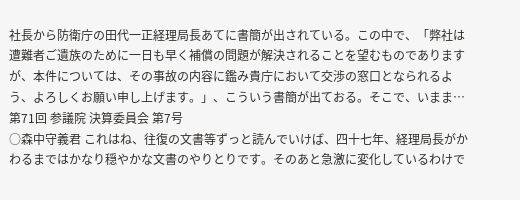社長から防衛庁の田代一正経理局長あてに書簡が出されている。この中で、「弊社は遭難者ご遺族のために一日も早く補償の問題が解決されることを望むものでありますが、本件については、その事故の内容に鑑み貴庁において交渉の窓口となられるよう、よろしくお願い申し上げます。」、こういう書簡が出ておる。そこで、いまま…
第71回 参議院 決算委員会 第7号
○森中守義君 これはね、往復の文書等ずっと読んでいけば、四十七年、経理局長がかわるまではかなり穏やかな文書のやりとりです。そのあと急激に変化しているわけで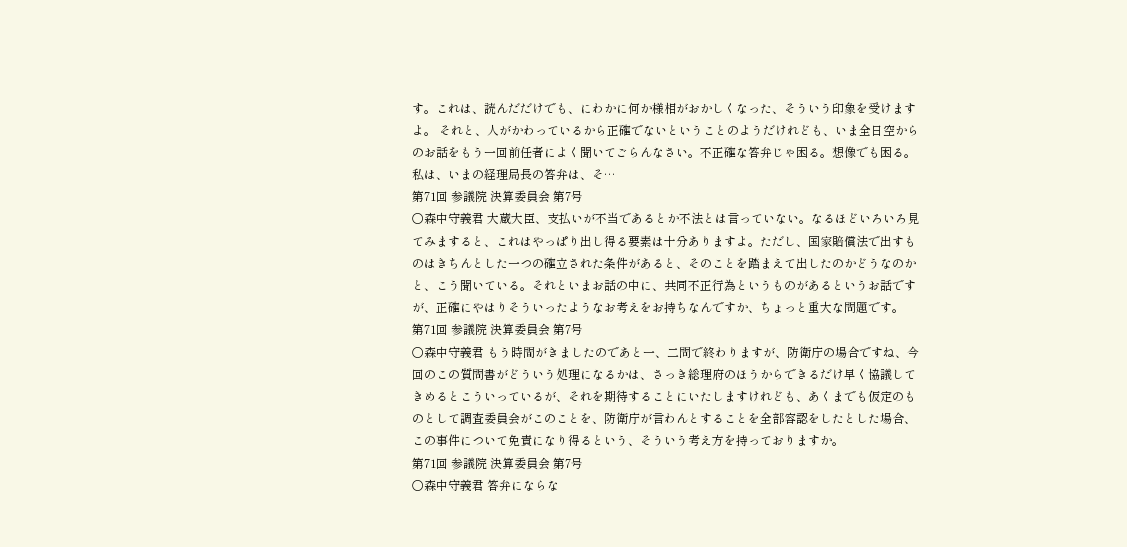す。これは、読んだだけでも、にわかに何か様相がおかしくなった、そういう印象を受けますよ。 それと、人がかわっているから正確でないということのようだけれども、いま全日空からのお話をもう一回前任者によく聞いてごらんなさい。不正確な答弁じゃ困る。想像でも困る。私は、いまの経理局長の答弁は、そ…
第71回 参議院 決算委員会 第7号
○森中守義君 大蔵大臣、支払いが不当であるとか不法とは言っていない。なるほどいろいろ見てみますると、これはやっぱり出し得る要素は十分ありますよ。ただし、国家賠償法で出すものはきちんとした一つの確立された条件があると、そのことを踏まえて出したのかどうなのかと、こう聞いている。それといまお話の中に、共同不正行為というものがあるというお話ですが、正確にやはりそういったようなお考えをお持ちなんですか、ちょっと重大な問題です。
第71回 参議院 決算委員会 第7号
○森中守義君 もう時間がきましたのであと一、二問で終わりますが、防衛庁の場合ですね、今回のこの質問書がどういう処理になるかは、さっき総理府のほうからできるだけ早く協議してきめるとこういっているが、それを期待することにいたしますけれども、あくまでも仮定のものとして調査委員会がこのことを、防衛庁が言わんとすることを全部容認をしたとした場合、この事件について免責になり得るという、そういう考え方を持っておりますか。
第71回 参議院 決算委員会 第7号
○森中守義君 答弁にならな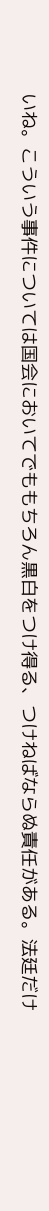いね。こういう事件については国会においてでももちろん黒白をつけ得る、つけねばならぬ責任がある。法廷だけ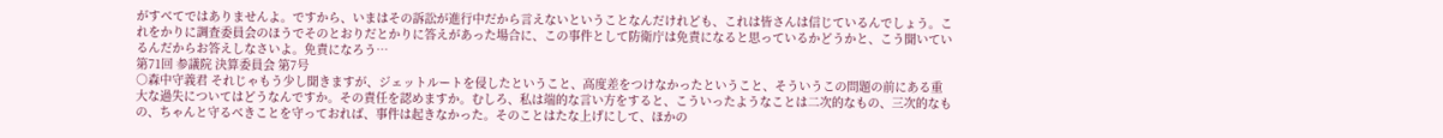がすべてではありませんよ。ですから、いまはその訴訟が進行中だから言えないということなんだけれども、これは皆さんは信じているんでしょう。これをかりに調査委員会のほうでそのとおりだとかりに答えがあった場合に、この事件として防衛庁は免責になると思っているかどうかと、こう聞いているんだからお答えしなさいよ。免責になろう…
第71回 参議院 決算委員会 第7号
○森中守義君 それじゃもう少し聞きますが、ジェットルートを侵したということ、高度差をつけなかったということ、そういうこの問題の前にある重大な過失についてはどうなんですか。その責任を認めますか。むしろ、私は端的な言い方をすると、こういったようなことは二次的なもの、三次的なもの、ちゃんと守るべきことを守っておれば、事件は起きなかった。そのことはたな上げにして、ほかの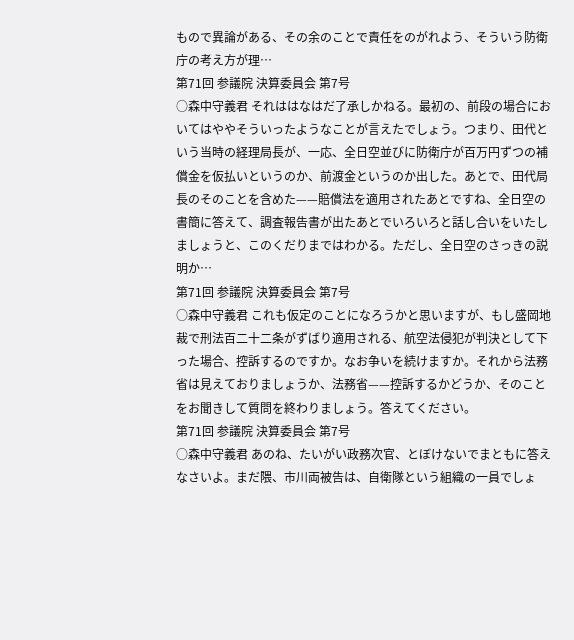もので異論がある、その余のことで責任をのがれよう、そういう防衛庁の考え方が理…
第71回 参議院 決算委員会 第7号
○森中守義君 それははなはだ了承しかねる。最初の、前段の場合においてはややそういったようなことが言えたでしょう。つまり、田代という当時の経理局長が、一応、全日空並びに防衛庁が百万円ずつの補償金を仮払いというのか、前渡金というのか出した。あとで、田代局長のそのことを含めた——賠償法を適用されたあとですね、全日空の書簡に答えて、調査報告書が出たあとでいろいろと話し合いをいたしましょうと、このくだりまではわかる。ただし、全日空のさっきの説明か…
第71回 参議院 決算委員会 第7号
○森中守義君 これも仮定のことになろうかと思いますが、もし盛岡地裁で刑法百二十二条がずばり適用される、航空法侵犯が判決として下った場合、控訴するのですか。なお争いを続けますか。それから法務省は見えておりましょうか、法務省——控訴するかどうか、そのことをお聞きして質問を終わりましょう。答えてください。
第71回 参議院 決算委員会 第7号
○森中守義君 あのね、たいがい政務次官、とぼけないでまともに答えなさいよ。まだ隈、市川両被告は、自衛隊という組織の一員でしょ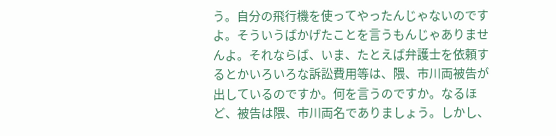う。自分の飛行機を使ってやったんじゃないのですよ。そういうばかげたことを言うもんじゃありませんよ。それならば、いま、たとえば弁護士を依頼するとかいろいろな訴訟費用等は、隈、市川両被告が出しているのですか。何を言うのですか。なるほど、被告は隈、市川両名でありましょう。しかし、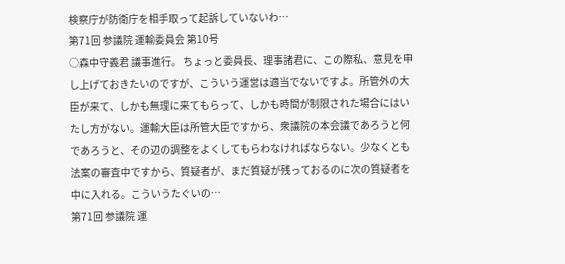検察庁が防衛庁を相手取って起訴していないわ…
第71回 参議院 運輸委員会 第10号
○森中守義君 議事進行。 ちょっと委員長、理事諸君に、この際私、意見を申し上げておきたいのですが、こういう運営は適当でないですよ。所管外の大臣が来て、しかも無理に来てもらって、しかも時間が制限された場合にはいたし方がない。運輸大臣は所管大臣ですから、衆議院の本会議であろうと何であろうと、その辺の調整をよくしてもらわなければならない。少なくとも法案の審査中ですから、質疑者が、まだ質疑が残っておるのに次の質疑者を中に入れる。こういうたぐいの…
第71回 参議院 運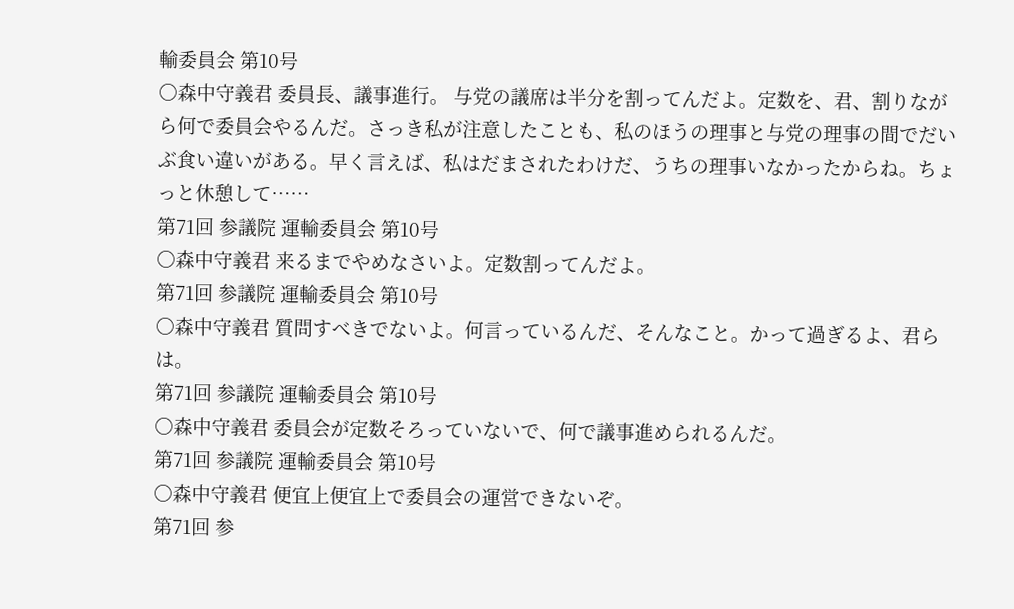輸委員会 第10号
○森中守義君 委員長、議事進行。 与党の議席は半分を割ってんだよ。定数を、君、割りながら何で委員会やるんだ。さっき私が注意したことも、私のほうの理事と与党の理事の間でだいぶ食い違いがある。早く言えば、私はだまされたわけだ、うちの理事いなかったからね。ちょっと休憩して……
第71回 参議院 運輸委員会 第10号
○森中守義君 来るまでやめなさいよ。定数割ってんだよ。
第71回 参議院 運輸委員会 第10号
○森中守義君 質問すべきでないよ。何言っているんだ、そんなこと。かって過ぎるよ、君らは。
第71回 参議院 運輸委員会 第10号
○森中守義君 委員会が定数そろっていないで、何で議事進められるんだ。
第71回 参議院 運輸委員会 第10号
○森中守義君 便宜上便宜上で委員会の運営できないぞ。
第71回 参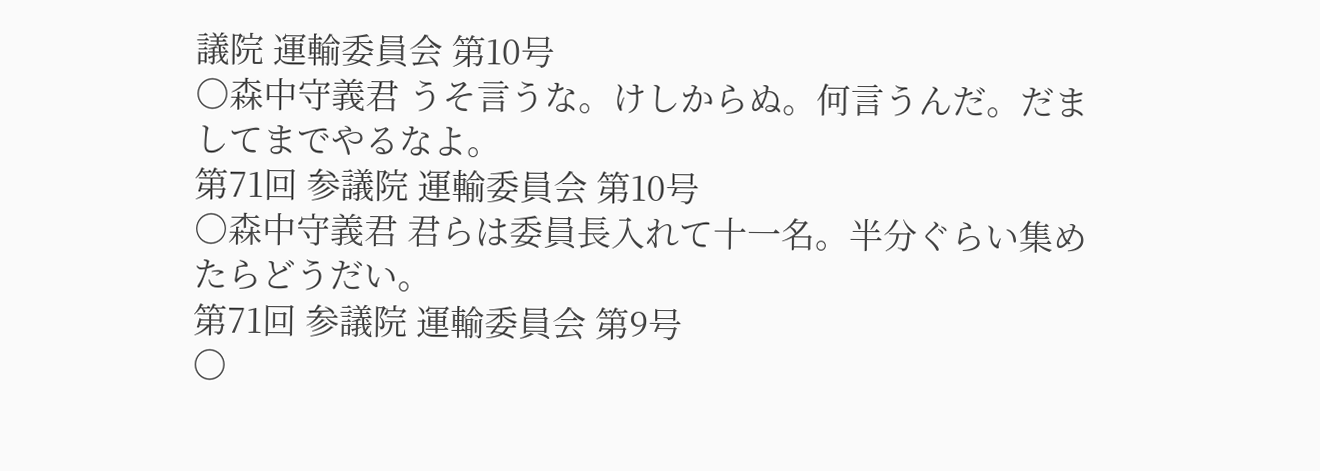議院 運輸委員会 第10号
○森中守義君 うそ言うな。けしからぬ。何言うんだ。だましてまでやるなよ。
第71回 参議院 運輸委員会 第10号
○森中守義君 君らは委員長入れて十一名。半分ぐらい集めたらどうだい。
第71回 参議院 運輸委員会 第9号
○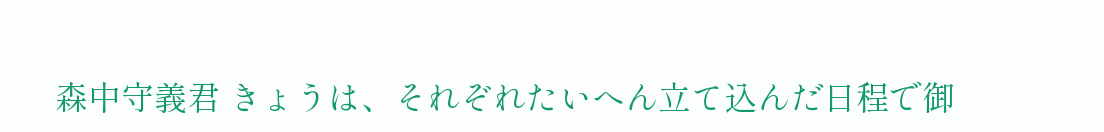森中守義君 きょうは、それぞれたいへん立て込んだ日程で御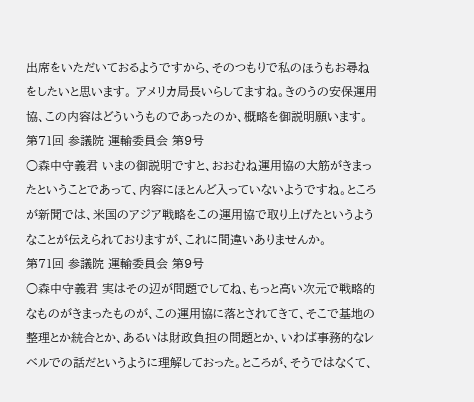出席をいただいておるようですから、そのつもりで私のほうもお尋ねをしたいと思います。 アメリカ局長いらしてますね。きのうの安保運用協、この内容はどういうものであったのか、概略を御説明願います。
第71回 参議院 運輸委員会 第9号
○森中守義君 いまの御説明ですと、おおむね運用協の大筋がきまったということであって、内容にほとんど入っていないようですね。ところが新聞では、米国のアジア戦略をこの運用協で取り上げたというようなことが伝えられておりますが、これに間違いありませんか。
第71回 参議院 運輸委員会 第9号
○森中守義君 実はその辺が問題でしてね、もっと高い次元で戦略的なものがきまったものが、この運用協に落とされてきて、そこで基地の整理とか統合とか、あるいは財政負担の問題とか、いわば事務的なレベルでの話だというように理解しておった。ところが、そうではなくて、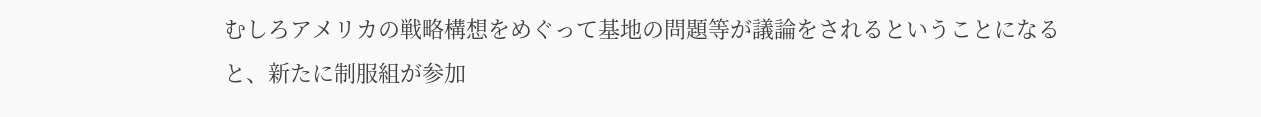むしろアメリカの戦略構想をめぐって基地の問題等が議論をされるということになると、新たに制服組が参加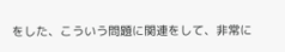をした、こういう問題に関連をして、非常に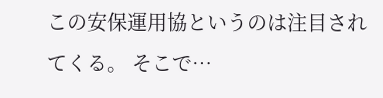この安保運用協というのは注目されてくる。 そこで…